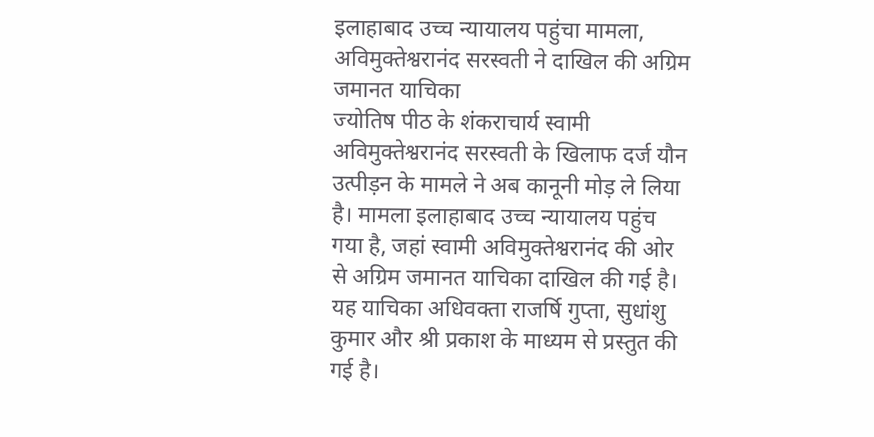इलाहाबाद उच्च न्यायालय पहुंचा मामला, अविमुक्तेश्वरानंद सरस्वती ने दाखिल की अग्रिम जमानत याचिका
ज्योतिष पीठ के शंकराचार्य स्वामी अविमुक्तेश्वरानंद सरस्वती के खिलाफ दर्ज यौन उत्पीड़न के मामले ने अब कानूनी मोड़ ले लिया है। मामला इलाहाबाद उच्च न्यायालय पहुंच गया है, जहां स्वामी अविमुक्तेश्वरानंद की ओर से अग्रिम जमानत याचिका दाखिल की गई है।
यह याचिका अधिवक्ता राजर्षि गुप्ता, सुधांशु कुमार और श्री प्रकाश के माध्यम से प्रस्तुत की गई है।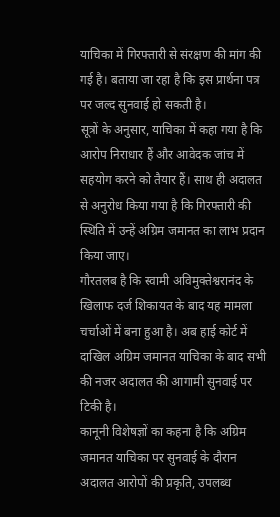याचिका में गिरफ्तारी से संरक्षण की मांग की गई है। बताया जा रहा है कि इस प्रार्थना पत्र पर जल्द सुनवाई हो सकती है।
सूत्रों के अनुसार, याचिका में कहा गया है कि आरोप निराधार हैं और आवेदक जांच में सहयोग करने को तैयार हैं। साथ ही अदालत से अनुरोध किया गया है कि गिरफ्तारी की स्थिति में उन्हें अग्रिम जमानत का लाभ प्रदान किया जाए।
गौरतलब है कि स्वामी अविमुक्तेश्वरानंद के खिलाफ दर्ज शिकायत के बाद यह मामला चर्चाओं में बना हुआ है। अब हाई कोर्ट में दाखिल अग्रिम जमानत याचिका के बाद सभी की नजर अदालत की आगामी सुनवाई पर टिकी है।
कानूनी विशेषज्ञों का कहना है कि अग्रिम जमानत याचिका पर सुनवाई के दौरान अदालत आरोपों की प्रकृति, उपलब्ध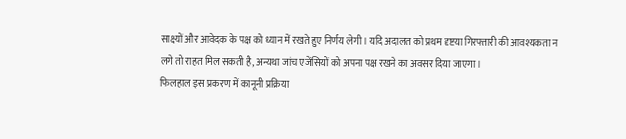साक्ष्यों और आवेदक के पक्ष को ध्यान में रखते हुए निर्णय लेगी। यदि अदालत को प्रथम दृष्टया गिरफ्तारी की आवश्यकता न लगे तो राहत मिल सकती है, अन्यथा जांच एजेंसियों को अपना पक्ष रखने का अवसर दिया जाएगा।
फिलहाल इस प्रकरण में कानूनी प्रक्रिया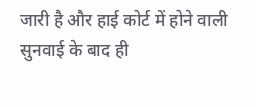जारी है और हाई कोर्ट में होने वाली सुनवाई के बाद ही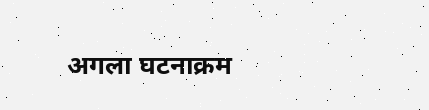अगला घटनाक्रम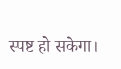स्पष्ट हो सकेगा।